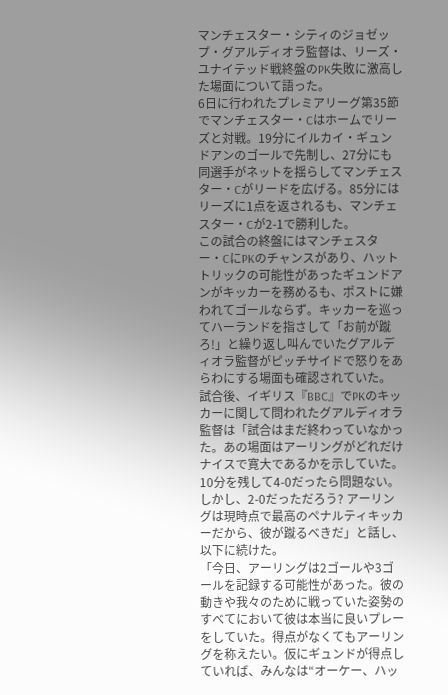マンチェスター・シティのジョゼップ・グアルディオラ監督は、リーズ・ユナイテッド戦終盤のPK失敗に激高した場面について語った。
6日に行われたプレミアリーグ第35節でマンチェスター・Cはホームでリーズと対戦。19分にイルカイ・ギュンドアンのゴールで先制し、27分にも同選手がネットを揺らしてマンチェスター・Cがリードを広げる。85分にはリーズに1点を返されるも、マンチェスター・Cが2-1で勝利した。
この試合の終盤にはマンチェスター・CにPKのチャンスがあり、ハットトリックの可能性があったギュンドアンがキッカーを務めるも、ポストに嫌われてゴールならず。キッカーを巡ってハーランドを指さして「お前が蹴ろ!」と繰り返し叫んでいたグアルディオラ監督がピッチサイドで怒りをあらわにする場面も確認されていた。
試合後、イギリス『BBC』でPKのキッカーに関して問われたグアルディオラ監督は「試合はまだ終わっていなかった。あの場面はアーリングがどれだけナイスで寛大であるかを示していた。10分を残して4-0だったら問題ない。しかし、2-0だっただろう? アーリングは現時点で最高のペナルティキッカーだから、彼が蹴るべきだ」と話し、以下に続けた。
「今日、アーリングは2ゴールや3ゴールを記録する可能性があった。彼の動きや我々のために戦っていた姿勢のすべてにおいて彼は本当に良いプレーをしていた。得点がなくてもアーリングを称えたい。仮にギュンドが得点していれば、みんなは“オーケー、ハッ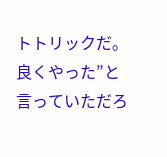トトリックだ。良くやった”と言っていただろ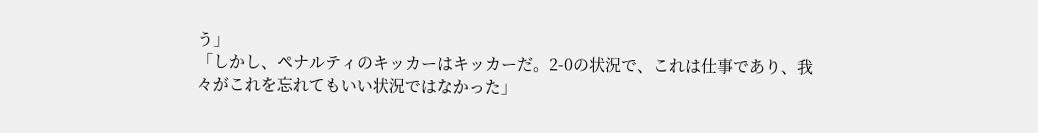う」
「しかし、ペナルティのキッカーはキッカーだ。2-0の状況で、これは仕事であり、我々がこれを忘れてもいい状況ではなかった」